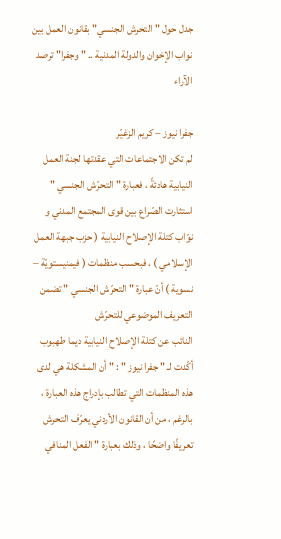جدل حول "التحرش الجنسي" بقانون العمل بين نواب الإخوان والدولة المدنية .. " وجفرا" ترصد الآراء

جفرا نيوز – كريم الزغيّر
لم تكن الاجتماعات التي عقدتها لجنة العمل النيابية هادئةً ، فعبارة " التحرّش الجنسي " استثارت الصّراع بين قوى المجتمع المدني و نوّاب كتلة الإصلاح النيابية ( حزب جبهة العمل الإسلامي ) ، فبحسب منظمات ( فيمنيستويّة – نسوية ) أنّ عبارة " التحرّش الجنسي " تضمن التعريف الموضوعي للتحرّش
النائب عن كتلة الإصلاح النيابية ديما طهبوب أكّدت لـ " جفرا نيوز " : " أن المشكلة هي لدى هذه المنظمات التي تطالب بإدراج هذه العبارة ، بالرغم ، من أن القانون الأردني يعرّف التحرش تعريفًا واضحًا ، وذلك بعبارة " الفعل المنافي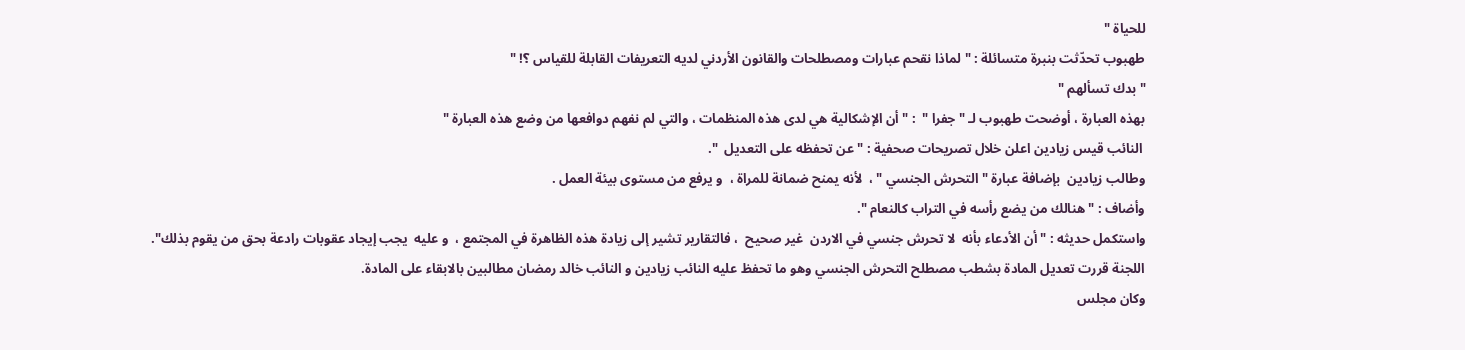للحياة "
طهبوب تحدّثت بنبرة متسائلة : " لماذا نقحم عبارات ومصطلحات والقانون الأردني لديه التعريفات القابلة للقياس ؟! "
" بدك تسألهم "
بهذه العبارة ، أوضحت طهبوب لـ " جفرا "  : " أن الإشكالية هي لدى هذه المنظمات ، والتي لم نفهم دوافعها من وضع هذه العبارة "
 النائب قيس زيادين اعلن خلال تصريحات صحفية : " عن تحفظه على التعديل  ".
وطالب زيادين  بإضافة عبارة " التحرش الجنسي " ،  لأنه يمنح ضمانة للمراة ،  و يرفع من مستوى بيئة العمل .
وأضاف : " هنالك من يضع رأسه في التراب كالنعام ".
واستكمل حديثه : " أن الأدعاء بأنه  لا تحرش جنسي في الاردن  غير صحيح  ، فالتقارير تشير إلى زيادة هذه الظاهرة في المجتمع ،  و عليه  يجب إيجاد عقوبات رادعة بحق من يقوم بذلك".
اللجنة قررت تعديل المادة بشطب مصطلح التحرش الجنسي وهو ما تحفظ عليه النائب زيادين و النائب خالد رمضان مطالبين بالابقاء على المادة.
وكان مجلس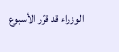الوزراء قد قرّر الأسبوع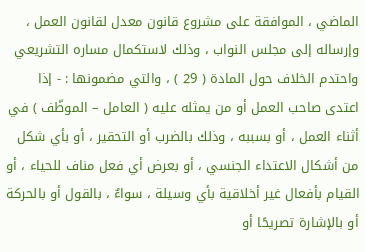الماضي ، الموافقة على مشروع قانون معدل لقانون العمل ، وإرساله إلى مجلس النواب ، وذلك لاستكمال مساره التشريعي
واحتدم الخلاف حول المادة ( 29 ) ، والتي مضمونها : - إذا اعتدى صاحب العمل أو من يمثله عليه ( العامل – الموظّف ) في أثناء العمل ، أو بسببه ، وذلك بالضرب أو التحقير ، أو بأي شكل من أشكال الاعتداء الجنسي ، أو بعرض أي فعل مناف للحياء ، أو القيام بأفعال غير أخلاقية بأي وسيلة ، سواءٌ ، بالقول أو بالحركة أو بالإشارة تصريحًا أو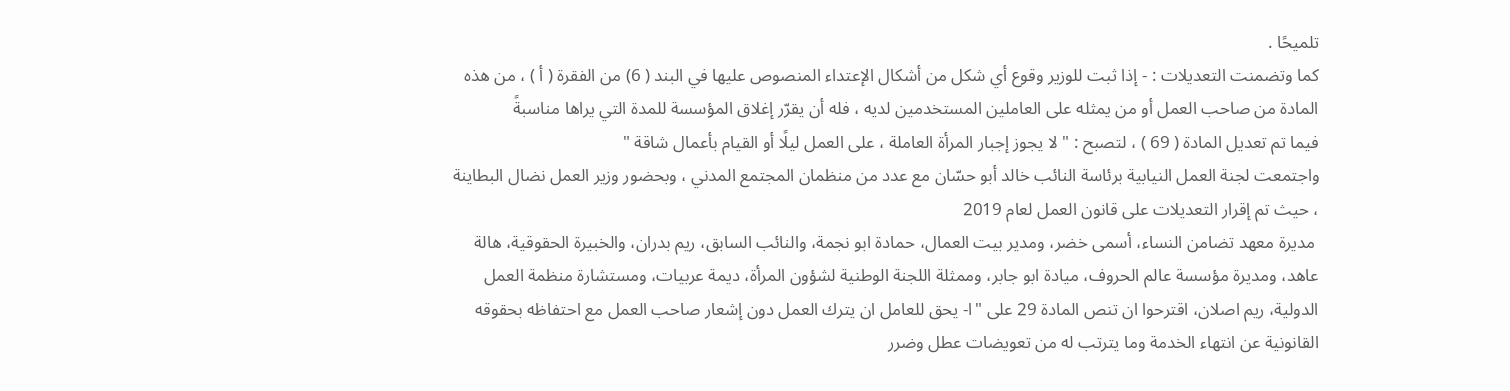تلميحًا .
كما وتضمنت التعديلات : - إذا ثبت للوزير وقوع أي شكل من أشكال الإعتداء المنصوص عليها في البند ( 6) من الفقرة ( أ ) ، من هذه المادة من صاحب العمل أو من يمثله على العاملين المستخدمين لديه ، فله أن يقرّر إغلاق المؤسسة للمدة التي يراها مناسبةً
فيما تم تعديل المادة ( 69 ) ، لتصبح : " لا يجوز إجبار المرأة العاملة ، على العمل ليلًا أو القيام بأعمال شاقة "
واجتمعت لجنة العمل النيابية برئاسة النائب خالد أبو حسّان مع عدد من منظمان المجتمع المدني ، وبحضور وزير العمل نضال البطاينة ، حيث تم إقرار التعديلات على قانون العمل لعام 2019
 مديرة معهد تضامن النساء، أسمى خضر، ومدير بيت العمال، حمادة ابو نجمة، والنائب السابق، ريم بدران، والخبيرة الحقوقية، هالة عاهد، ومديرة مؤسسة عالم الحروف، ميادة ابو جابر، وممثلة اللجنة الوطنية لشؤون المرأة، ديمة عربيات، ومستشارة منظمة العمل الدولية، ريم اصلان، اقترحوا ان تنص المادة 29 على "ا- يحق للعامل ان يترك العمل دون إشعار صاحب العمل مع احتفاظه بحقوقه القانونية عن انتهاء الخدمة وما يترتب له من تعويضات عطل وضرر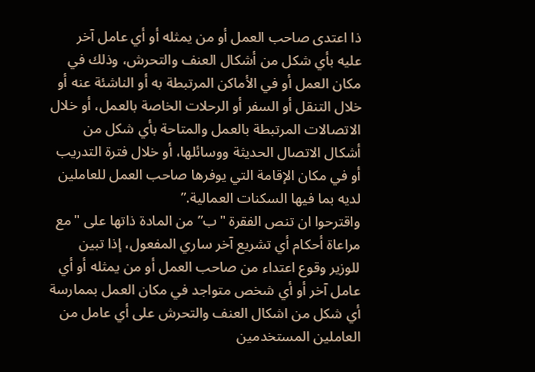ذا اعتدى صاحب العمل أو من يمثله أو أي عامل آخر عليه بأي شكل من أشكال العنف والتحرش، وذلك في مكان العمل أو في الأماكن المرتبطة به أو الناشئة عنه أو خلال التنقل أو السفر أو الرحلات الخاصة بالعمل، أو خلال الاتصالات المرتبطة بالعمل والمتاحة بأي شكل من أشكال الاتصال الحديثة ووسائلها، أو خلال فترة التدريب أو في مكان الإقامة التي يوفرها صاحب العمل للعاملين لديه بما فيها السكنات العمالية.”
واقترحوا ان تنص الفقرة "ب” من المادة ذاتها على "مع مراعاة أحكام أي تشريع آخر ساري المفعول، إذا تبين للوزير وقوع اعتداء من صاحب العمل أو من يمثله أو أي عامل آخر أو أي شخص متواجد في مكان العمل بممارسة أي شكل من اشكال العنف والتحرش على أي عامل من العاملين المستخدمين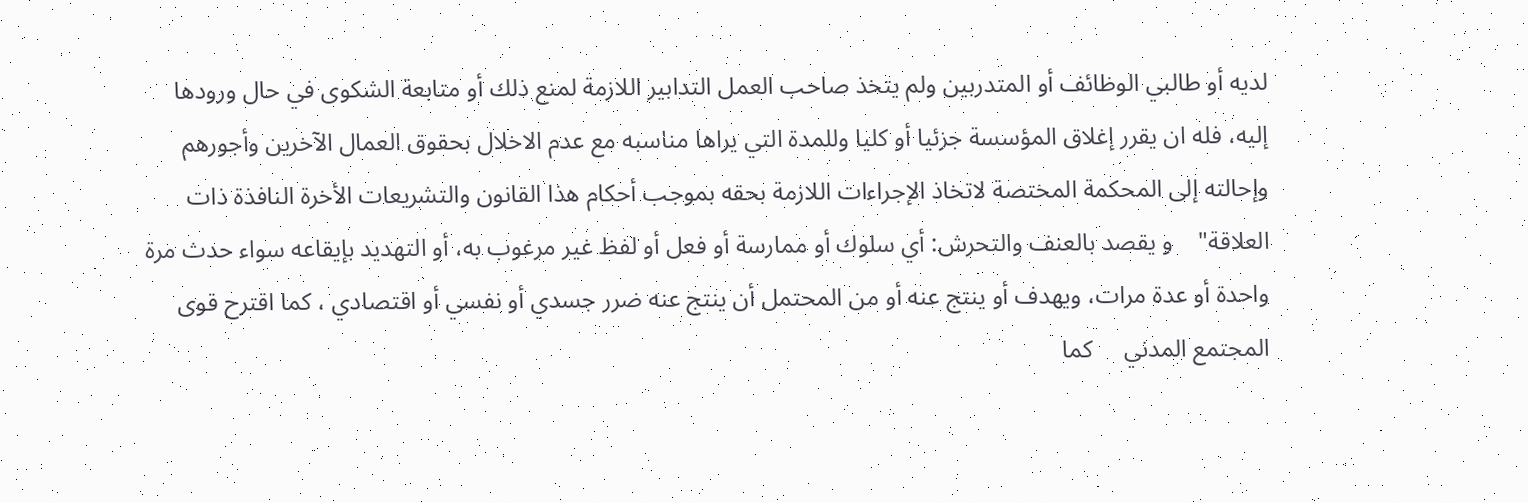لديه أو طالبي الوظائف أو المتدربين ولم يتخذ صاحب العمل التدابير اللازمة لمنع ذلك أو متابعة الشكوى في حال ورودها إليه، فله ان يقرر إغلاق المؤسسة جزئيا أو كليا وللمدة التي يراها مناسبه مع عدم الاخلال بحقوق العمال الآخرين وأجورهم وإحالته إلى المحكمة المختصة لاتخاذ الإجراءات اللازمة بحقه بموجب أحكام هذا القانون والتشريعات الأخرة النافذة ذات العلاقة"    و يقصد بالعنف والتحرش: أي سلوك أو ممارسة أو فعل أو لفظ غير مرغوب به، أو التهديد بإيقاعه سواء حدث مرة واحدة أو عدة مرات، ويهدف أو ينتج عنه أو من المحتمل أن ينتج عنه ضرر جسدي أو نفسي أو اقتصادي ، كما اقترح قوى المجتمع المدني     كما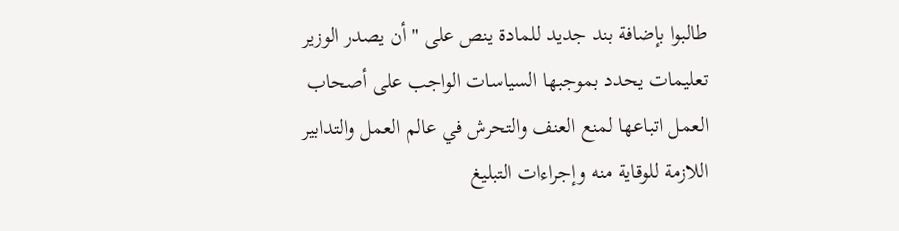طالبوا بإضافة بند جديد للمادة ينص على " أن يصدر الوزير تعليمات يحدد بموجبها السياسات الواجب على أصحاب العمل اتباعها لمنع العنف والتحرش في عالم العمل والتدابير اللازمة للوقاية منه وإجراءات التبليغ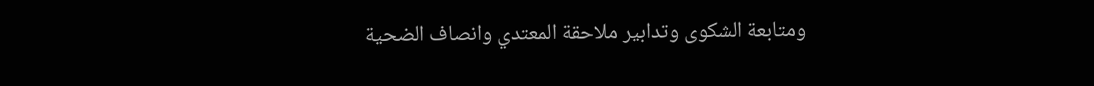ومتابعة الشكوى وتدابير ملاحقة المعتدي وانصاف الضحية